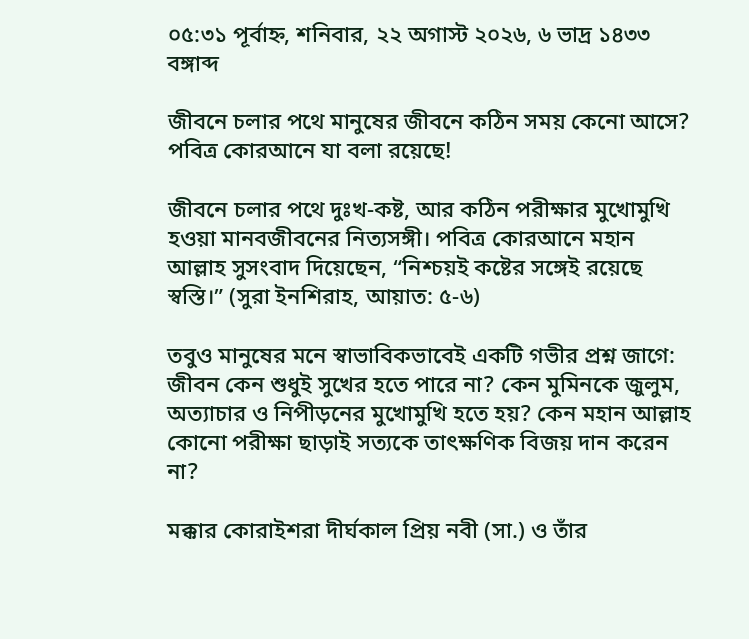০৫:৩১ পূর্বাহ্ন, শনিবার, ২২ অগাস্ট ২০২৬, ৬ ভাদ্র ১৪৩৩ বঙ্গাব্দ

জীবনে চলার পথে মানুষের জীবনে কঠিন সময় কেনো আসে? পবিত্র কোরআনে যা বলা রয়েছে!

জীবনে চলার পথে দুঃখ-কষ্ট, আর কঠিন পরীক্ষার মুখোমুখি হওয়া মানবজীবনের নিত্যসঙ্গী। পবিত্র কোরআনে মহান আল্লাহ সুসংবাদ দিয়েছেন, “নিশ্চয়ই কষ্টের সঙ্গেই রয়েছে স্বস্তি।” (সুরা ইনশিরাহ, আয়াত: ৫-৬)

তবুও মানুষের মনে স্বাভাবিকভাবেই একটি গভীর প্রশ্ন জাগে: জীবন কেন শুধুই সুখের হতে পারে না? কেন মুমিনকে জুলুম, অত্যাচার ও নিপীড়নের মুখোমুখি হতে হয়? কেন মহান আল্লাহ কোনো পরীক্ষা ছাড়াই সত্যকে তাৎক্ষণিক বিজয় দান করেন না?

মক্কার কোরাইশরা দীর্ঘকাল প্রিয় নবী (সা.) ও তাঁর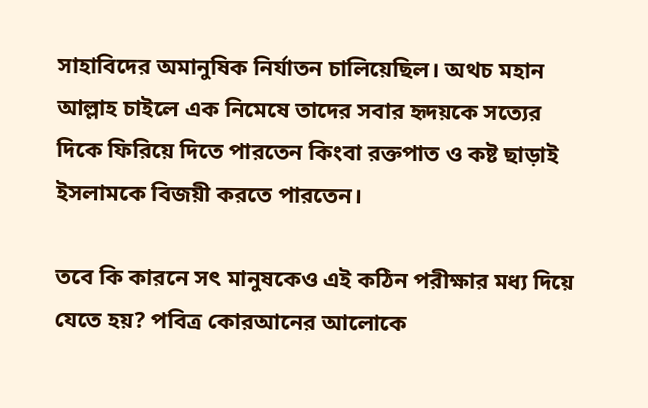সাহাবিদের অমানুষিক নির্যাতন চালিয়েছিল। অথচ মহান আল্লাহ চাইলে এক নিমেষে তাদের সবার হৃদয়কে সত্যের দিকে ফিরিয়ে দিতে পারতেন কিংবা রক্তপাত ও কষ্ট ছাড়াই ইসলামকে বিজয়ী করতে পারতেন।

তবে কি কারনে সৎ মানুষকেও এই কঠিন পরীক্ষার মধ্য দিয়ে যেতে হয়? পবিত্র কোরআনের আলোকে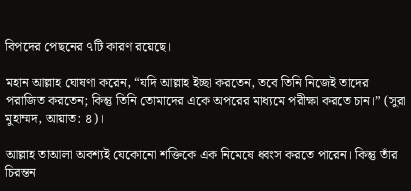বিপদের পেছনের ৭টি কারণ রয়েছে।

মহান আল্লাহ ঘোষণা করেন, “যদি আল্লাহ ইচ্ছা করতেন, তবে তিনি নিজেই তাদের পরাজিত করতেন; কিন্তু তিনি তোমাদের একে অপরের মাধ্যমে পরীক্ষা করতে চান।” (সুরা মুহাম্মদ, আয়াত: ৪)।

আল্লাহ তাআলা অবশ্যই যেকোনো শক্তিকে এক নিমেষে ধ্বংস করতে পারেন। কিন্তু তাঁর চিরন্তন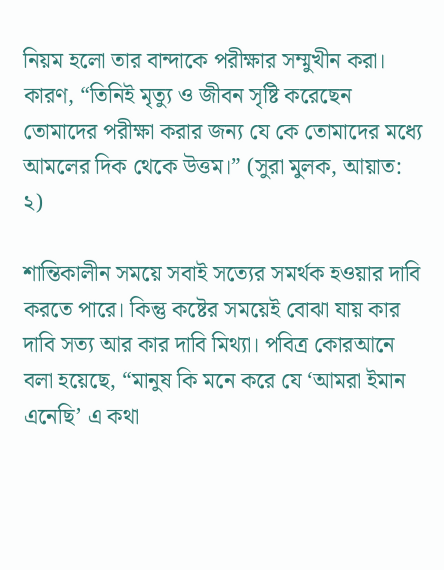নিয়ম হলো তার বান্দাকে পরীক্ষার সম্মুখীন করা। কারণ, “তিনিই মৃত্যু ও জীবন সৃষ্টি করেছেন তোমাদের পরীক্ষা করার জন্য যে কে তোমাদের মধ্যে আমলের দিক থেকে উত্তম।” (সুরা মুলক, আয়াত: ২)

শান্তিকালীন সময়ে সবাই সত্যের সমর্থক হওয়ার দাবি করতে পারে। কিন্তু কষ্টের সময়েই বোঝা যায় কার দাবি সত্য আর কার দাবি মিথ্যা। পবিত্র কোরআনে বলা হয়েছে, “মানুষ কি মনে করে যে ‘আমরা ইমান এনেছি’ এ কথা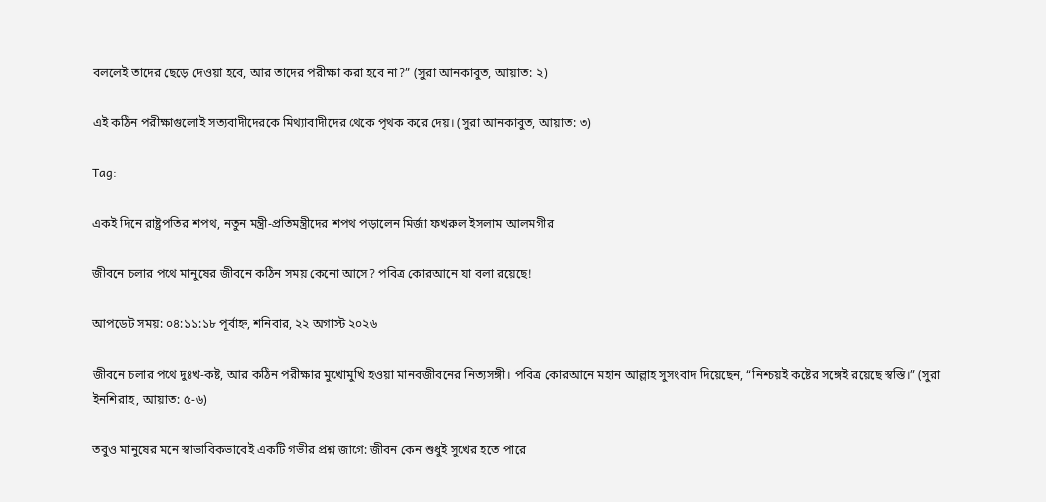বললেই তাদের ছেড়ে দেওয়া হবে, আর তাদের পরীক্ষা করা হবে না?” (সুরা আনকাবুত, আয়াত: ২)

এই কঠিন পরীক্ষাগুলোই সত্যবাদীদেরকে মিথ্যাবাদীদের থেকে পৃথক করে দেয়। (সুরা আনকাবুত, আয়াত: ৩)

Tag:

একই দিনে রাষ্ট্রপতির শপথ, নতুন মন্ত্রী-প্রতিমন্ত্রীদের শপথ পড়ালেন মির্জা ফখরুল ইসলাম আলমগীর

জীবনে চলার পথে মানুষের জীবনে কঠিন সময় কেনো আসে? পবিত্র কোরআনে যা বলা রয়েছে!

আপডেট সময়: ০৪:১১:১৮ পূর্বাহ্ন, শনিবার, ২২ অগাস্ট ২০২৬

জীবনে চলার পথে দুঃখ-কষ্ট, আর কঠিন পরীক্ষার মুখোমুখি হওয়া মানবজীবনের নিত্যসঙ্গী। পবিত্র কোরআনে মহান আল্লাহ সুসংবাদ দিয়েছেন, “নিশ্চয়ই কষ্টের সঙ্গেই রয়েছে স্বস্তি।” (সুরা ইনশিরাহ, আয়াত: ৫-৬)

তবুও মানুষের মনে স্বাভাবিকভাবেই একটি গভীর প্রশ্ন জাগে: জীবন কেন শুধুই সুখের হতে পারে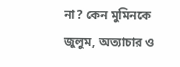না? কেন মুমিনকে জুলুম, অত্যাচার ও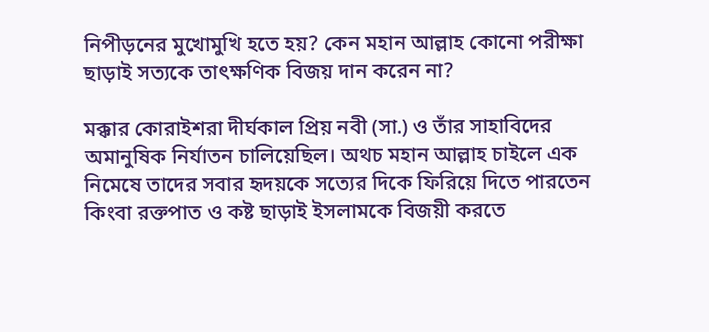নিপীড়নের মুখোমুখি হতে হয়? কেন মহান আল্লাহ কোনো পরীক্ষা ছাড়াই সত্যকে তাৎক্ষণিক বিজয় দান করেন না?

মক্কার কোরাইশরা দীর্ঘকাল প্রিয় নবী (সা.) ও তাঁর সাহাবিদের অমানুষিক নির্যাতন চালিয়েছিল। অথচ মহান আল্লাহ চাইলে এক নিমেষে তাদের সবার হৃদয়কে সত্যের দিকে ফিরিয়ে দিতে পারতেন কিংবা রক্তপাত ও কষ্ট ছাড়াই ইসলামকে বিজয়ী করতে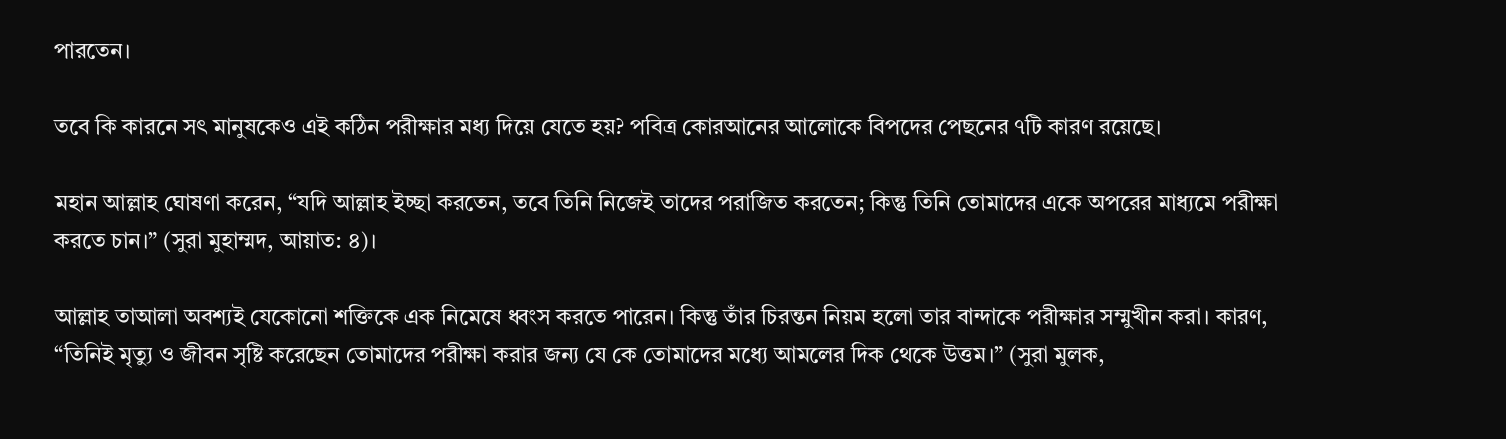পারতেন।

তবে কি কারনে সৎ মানুষকেও এই কঠিন পরীক্ষার মধ্য দিয়ে যেতে হয়? পবিত্র কোরআনের আলোকে বিপদের পেছনের ৭টি কারণ রয়েছে।

মহান আল্লাহ ঘোষণা করেন, “যদি আল্লাহ ইচ্ছা করতেন, তবে তিনি নিজেই তাদের পরাজিত করতেন; কিন্তু তিনি তোমাদের একে অপরের মাধ্যমে পরীক্ষা করতে চান।” (সুরা মুহাম্মদ, আয়াত: ৪)।

আল্লাহ তাআলা অবশ্যই যেকোনো শক্তিকে এক নিমেষে ধ্বংস করতে পারেন। কিন্তু তাঁর চিরন্তন নিয়ম হলো তার বান্দাকে পরীক্ষার সম্মুখীন করা। কারণ, “তিনিই মৃত্যু ও জীবন সৃষ্টি করেছেন তোমাদের পরীক্ষা করার জন্য যে কে তোমাদের মধ্যে আমলের দিক থেকে উত্তম।” (সুরা মুলক,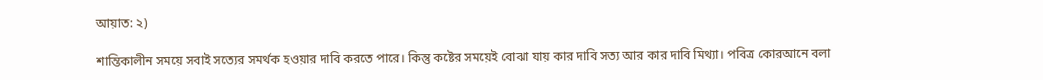আয়াত: ২)

শান্তিকালীন সময়ে সবাই সত্যের সমর্থক হওয়ার দাবি করতে পারে। কিন্তু কষ্টের সময়েই বোঝা যায় কার দাবি সত্য আর কার দাবি মিথ্যা। পবিত্র কোরআনে বলা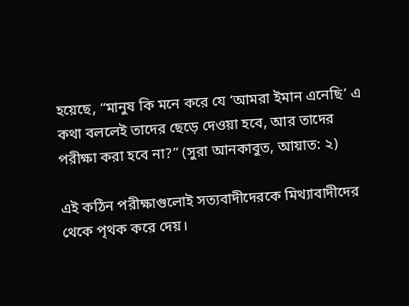হয়েছে, “মানুষ কি মনে করে যে ‘আমরা ইমান এনেছি’ এ কথা বললেই তাদের ছেড়ে দেওয়া হবে, আর তাদের পরীক্ষা করা হবে না?” (সুরা আনকাবুত, আয়াত: ২)

এই কঠিন পরীক্ষাগুলোই সত্যবাদীদেরকে মিথ্যাবাদীদের থেকে পৃথক করে দেয়।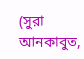(সুরা আনকাবুত,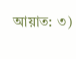আয়াত: ৩)